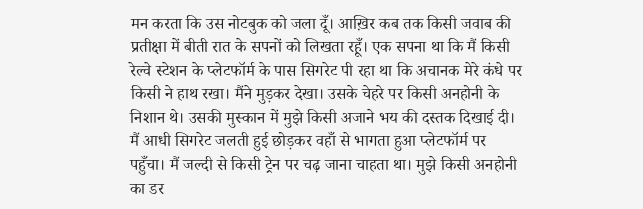मन करता कि उस नोटबुक को जला दूँ। आख़िर कब तक किसी जवाब की प्रतीक्षा में बीती रात के सपनों को लिखता रहूँ। एक सपना था कि मैं किसी रेल्वे स्टेशन के प्लेटफॉर्म के पास सिगरेट पी रहा था कि अचानक मेरे कंधे पर किसी ने हाथ रखा। मैंने मुड़कर देखा। उसके चेहरे पर किसी अनहोनी के निशान थे। उसकी मुस्कान में मुझे किसी अजाने भय की दस्तक दिखाई दी। मैं आधी सिगरेट जलती हुई छोड़कर वहाँ से भागता हुआ प्लेटफॉर्म पर पहुँचा। मैं जल्दी से किसी ट्रेन पर चढ़ जाना चाहता था। मुझे किसी अनहोनी का डर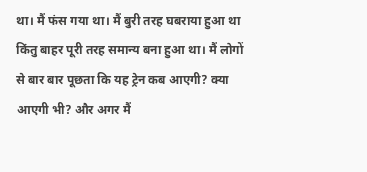था। मैं फंस गया था। मैं बुरी तरह घबराया हुआ था किंतु बाहर पूरी तरह समान्य बना हुआ था। मैं लोगों से बार बार पूछता कि यह ट्रेन कब आएगी? क्या आएगी भी? और अगर मैं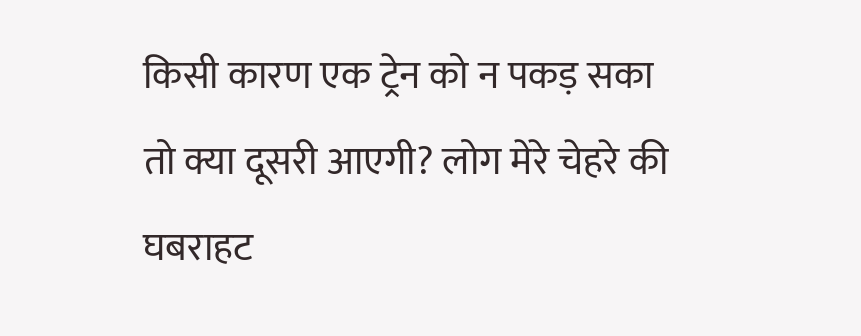किसी कारण एक ट्रेन को न पकड़ सका तो क्या दूसरी आएगी? लोग मेरे चेहरे की घबराहट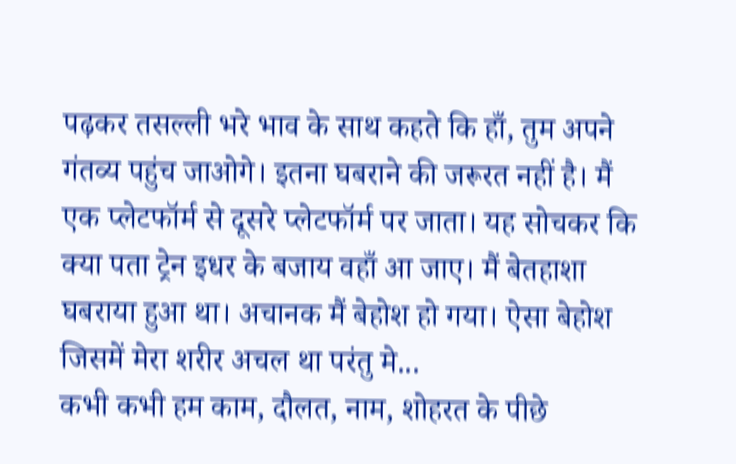पढ़कर तसल्ली भरे भाव के साथ कहते कि हाँ, तुम अपने गंतव्य पहुंच जाओगे। इतना घबराने की जरूरत नहीं है। मैं एक प्लेटफॉर्म से दूसरे प्लेटफॉर्म पर जाता। यह सोचकर कि क्या पता ट्रेन इधर के बजाय वहाँ आ जाए। मैं बेतहाशा घबराया हुआ था। अचानक मैं बेहोश हो गया। ऐसा बेहोश जिसमें मेरा शरीर अचल था परंतु मे...
कभी कभी हम काम, दौलत, नाम, शोहरत के पीछे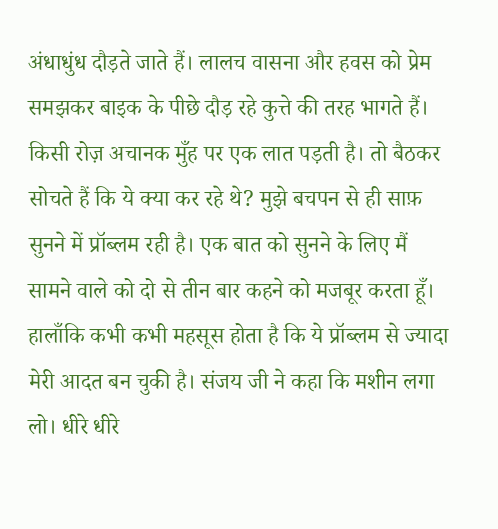अंधाधुंध दौड़ते जाते हैं। लालच वासना और हवस को प्रेम समझकर बाइक के पीछे दौड़ रहे कुत्ते की तरह भागते हैं। किसी रोज़ अचानक मुँह पर एक लात पड़ती है। तो बैठकर सोचते हैं कि ये क्या कर रहे थे? मुझे बचपन से ही साफ़ सुनने में प्रॉब्लम रही है। एक बात को सुनने के लिए मैं सामने वाले को दो से तीन बार कहने को मजबूर करता हूँ। हालाँकि कभी कभी महसूस होता है कि ये प्रॉब्लम से ज्यादा मेरी आदत बन चुकी है। संजय जी ने कहा कि मशीन लगा लो। धीरे धीरे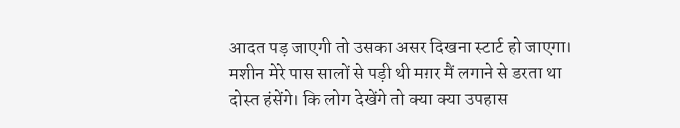आदत पड़ जाएगी तो उसका असर दिखना स्टार्ट हो जाएगा। मशीन मेरे पास सालों से पड़ी थी मग़र मैं लगाने से डरता था दोस्त हंसेंगे। कि लोग देखेंगे तो क्या क्या उपहास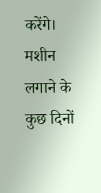करेंगे। मशीन लगाने के कुछ दिनों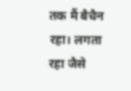तक मैं बैचैन रहा। लगता रहा जैसे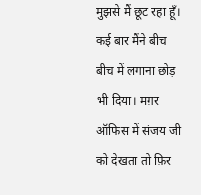मुझसे मैं छूट रहा हूँ। कई बार मैंने बीच बीच में लगाना छोड़ भी दिया। मग़र ऑफिस में संजय जी को देखता तो फ़िर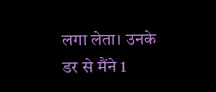लगा लेता। उनके डर से मैंने 1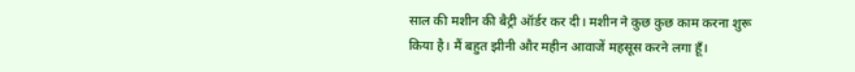साल की मशीन की बैट्री ऑर्डर कर दी। मशीन ने कुछ कुछ काम करना शुरू किया है। मैं बहुत झीनी और महीन आवाजें महसूस करने लगा हूँ।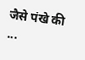जैसे पंखे की ...